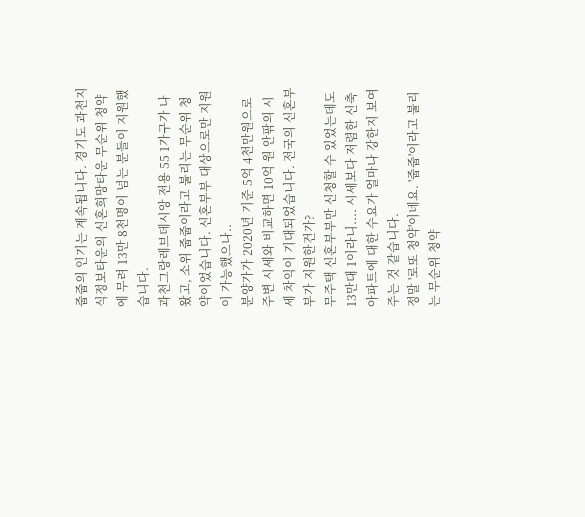줍줍의 인기는 계속됩니다. 경기도 과천지식정보타운의 신혼희망타운 무순위 청약에 무려 13만 8천명이 넘는 분들이 지원했습니다.
과천그랑레브데시앙 전용 55 1가구가 나왔고, 소위 줍줍이라고 불리는 무순위 청약이었습니다. 신혼부부 대상으로만 지원이 가능했으나..
분양가가 2020년 기준 5억 4천만원으로 주변 시세와 비교하면 10억 원 안팎의 시세 차익이 기대되었습니다. 전국의 신혼부부가 지원한건가?
무주택 신혼부부만 신청할 수 있었는데도 13만대 1이라니.... 시세보다 저렴한 신축 아파트에 대한 수요가 얼마나 강한지 보여주는 것 같습니다.
정말 '로또 청약'이네요. '줍줍'이라고 불리는 무순위 청약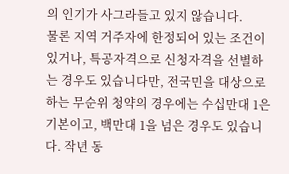의 인기가 사그라들고 있지 않습니다.
물론 지역 거주자에 한정되어 있는 조건이 있거나, 특공자격으로 신청자격을 선별하는 경우도 있습니다만, 전국민을 대상으로 하는 무순위 청약의 경우에는 수십만대 1은 기본이고, 백만대 1을 넘은 경우도 있습니다. 작년 동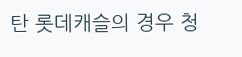탄 롯데캐슬의 경우 청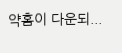약홈이 다운되...